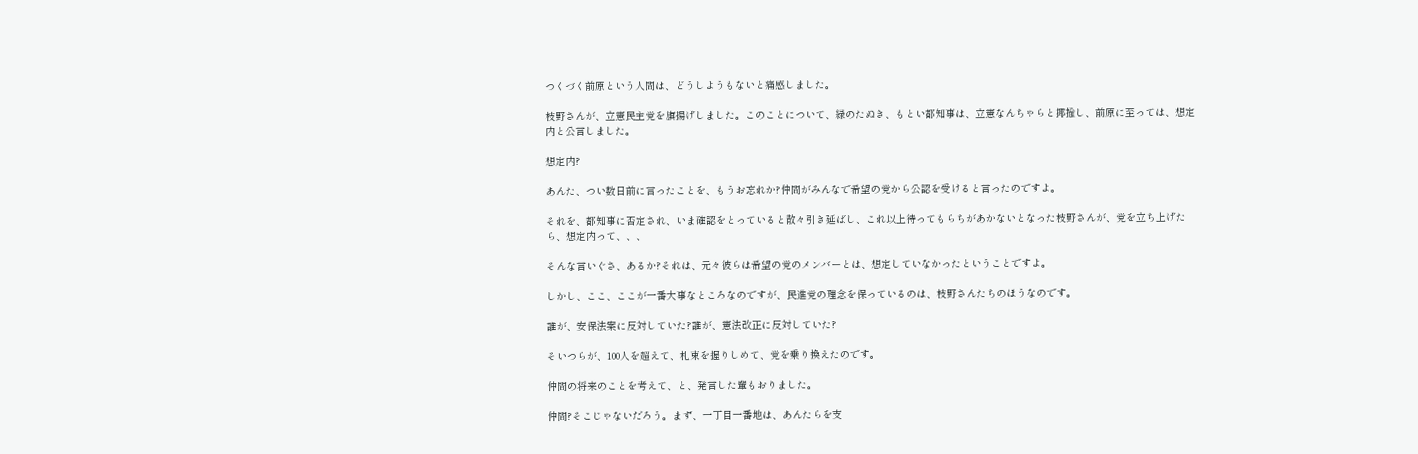つくづく前原という人間は、どうしようもないと痛感しました。

枝野さんが、立憲民主党を旗揚げしました。このことについて、緑のたぬき、もとい都知事は、立憲なんちゃらと揶揄し、前原に至っては、想定内と公言しました。

想定内?

あんた、つい数日前に言ったことを、もうお忘れか?仲間がみんなで希望の党から公認を受けると言ったのですよ。

それを、都知事に否定され、いま確認をとっていると散々引き延ばし、これ以上待ってもらちがあかないとなった枝野さんが、党を立ち上げたら、想定内って、、、

そんな言いぐさ、あるか?それは、元々彼らは希望の党のメンバーとは、想定していなかったということですよ。

しかし、ここ、ここが一番大事なところなのですが、民進党の理念を保っているのは、枝野さんたちのほうなのです。

誰が、安保法案に反対していた?誰が、憲法改正に反対していた?

そいつらが、100人を超えて、札束を握りしめて、党を乗り換えたのです。

仲間の将来のことを考えて、と、発言した輩もおりました。

仲間?そこじゃないだろう。まず、一丁目一番地は、あんたらを支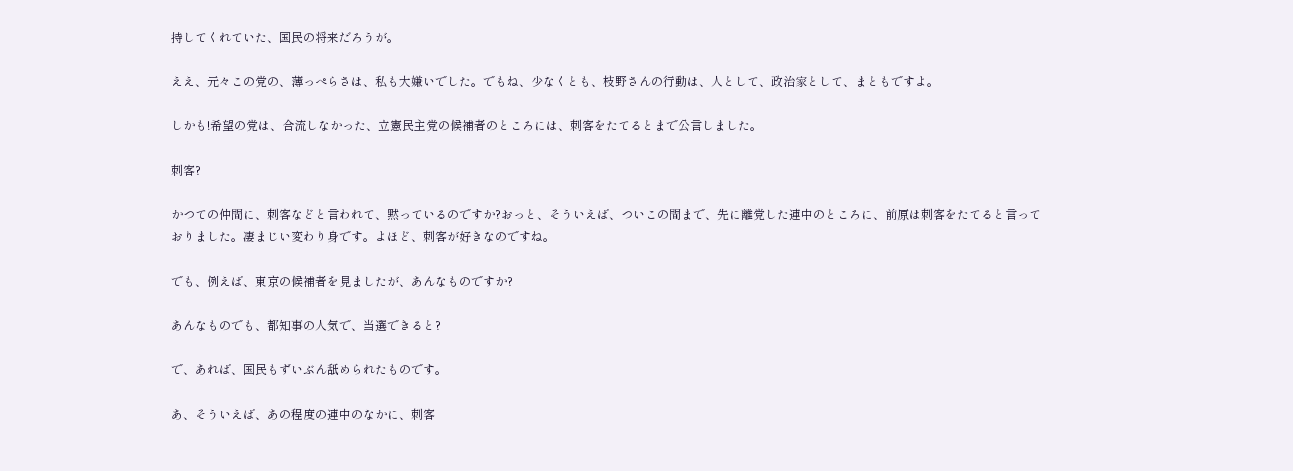持してくれていた、国民の将来だろうが。

ええ、元々この党の、薄っぺらさは、私も大嫌いでした。でもね、少なくとも、枝野さんの行動は、人として、政治家として、まともですよ。

しかも!希望の党は、合流しなかった、立憲民主党の候補者のところには、刺客をたてるとまで公言しました。

刺客?

かつての仲間に、刺客などと言われて、黙っているのですか?おっと、そういえば、ついこの間まで、先に離党した連中のところに、前原は刺客をたてると言っておりました。凄まじい変わり身です。よほど、刺客が好きなのですね。

でも、例えば、東京の候補者を見ましたが、あんなものですか?

あんなものでも、都知事の人気で、当選できると?

で、あれば、国民もずいぶん舐められたものです。

あ、そういえば、あの程度の連中のなかに、刺客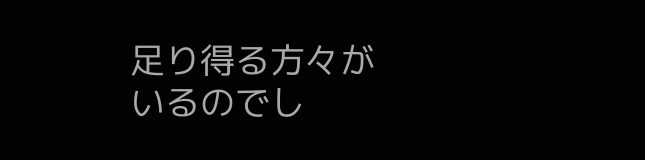足り得る方々がいるのでし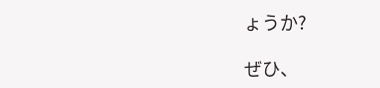ょうか?

ぜひ、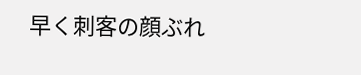早く刺客の顔ぶれ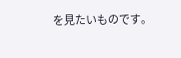を見たいものです。